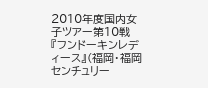2010年度国内女子ツアー第10戦『フンドーキンレディース』(福岡・福岡センチュリー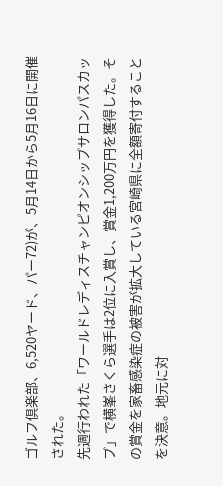ゴルフ倶楽部、6,520ヤード、パー72)が、5月14日から5月16日に開催された。
先週行われた「ワールドレディスチャンピオンシップサロンパスカップ」で横峯さくら選手は2位に入賞し、賞金1,200万円を獲得した。その賞金を家畜感染症の被害が拡大している宮崎県に全額寄付することを決意。地元に対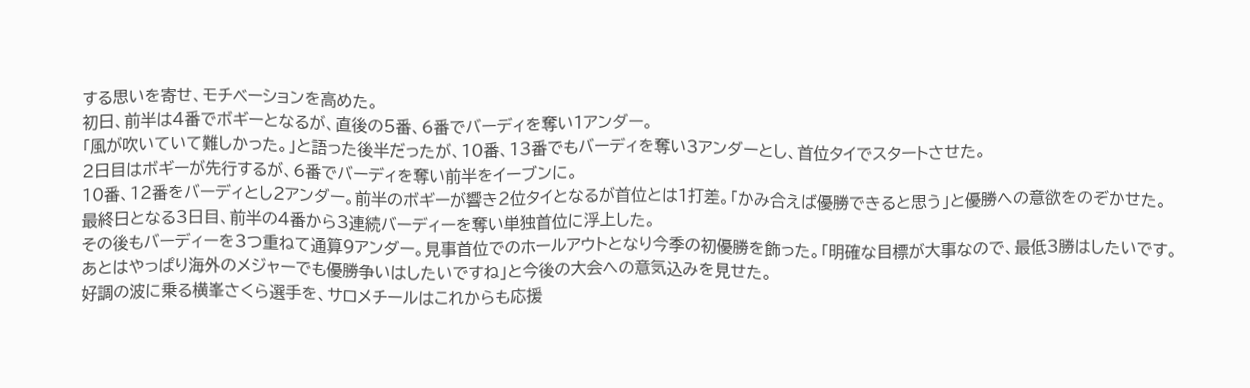する思いを寄せ、モチベーションを高めた。
初日、前半は4番でボギーとなるが、直後の5番、6番でバーディを奪い1アンダー。
「風が吹いていて難しかった。」と語った後半だったが、10番、13番でもバーディを奪い3アンダーとし、首位タイでスタートさせた。
2日目はボギーが先行するが、6番でバーディを奪い前半をイーブンに。
10番、12番をバーディとし2アンダー。前半のボギーが響き2位タイとなるが首位とは1打差。「かみ合えば優勝できると思う」と優勝への意欲をのぞかせた。
最終日となる3日目、前半の4番から3連続バーディーを奪い単独首位に浮上した。
その後もバーディーを3つ重ねて通算9アンダー。見事首位でのホールアウトとなり今季の初優勝を飾った。「明確な目標が大事なので、最低3勝はしたいです。あとはやっぱり海外のメジャーでも優勝争いはしたいですね」と今後の大会への意気込みを見せた。
好調の波に乗る横峯さくら選手を、サロメチールはこれからも応援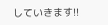していきます!!